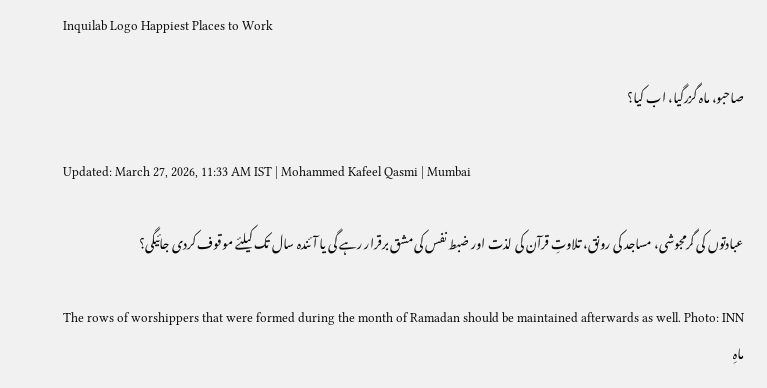Inquilab Logo Happiest Places to Work

صاحبو، ماہ گزرگیا، اب کیا؟

Updated: March 27, 2026, 11:33 AM IST | Mohammed Kafeel Qasmi | Mumbai

عبادتوں کی گرمجوشی، مساجد کی رونق، تلاوتِ قرآن کی لذت اور ضبط نفس کی مشق برقرار رہے گی یا آئندہ سال تک کیلئے موقوف کردی جائیگی؟

The rows of worshippers that were formed during the month of Ramadan should be maintained afterwards as well. Photo: INN
ماہِ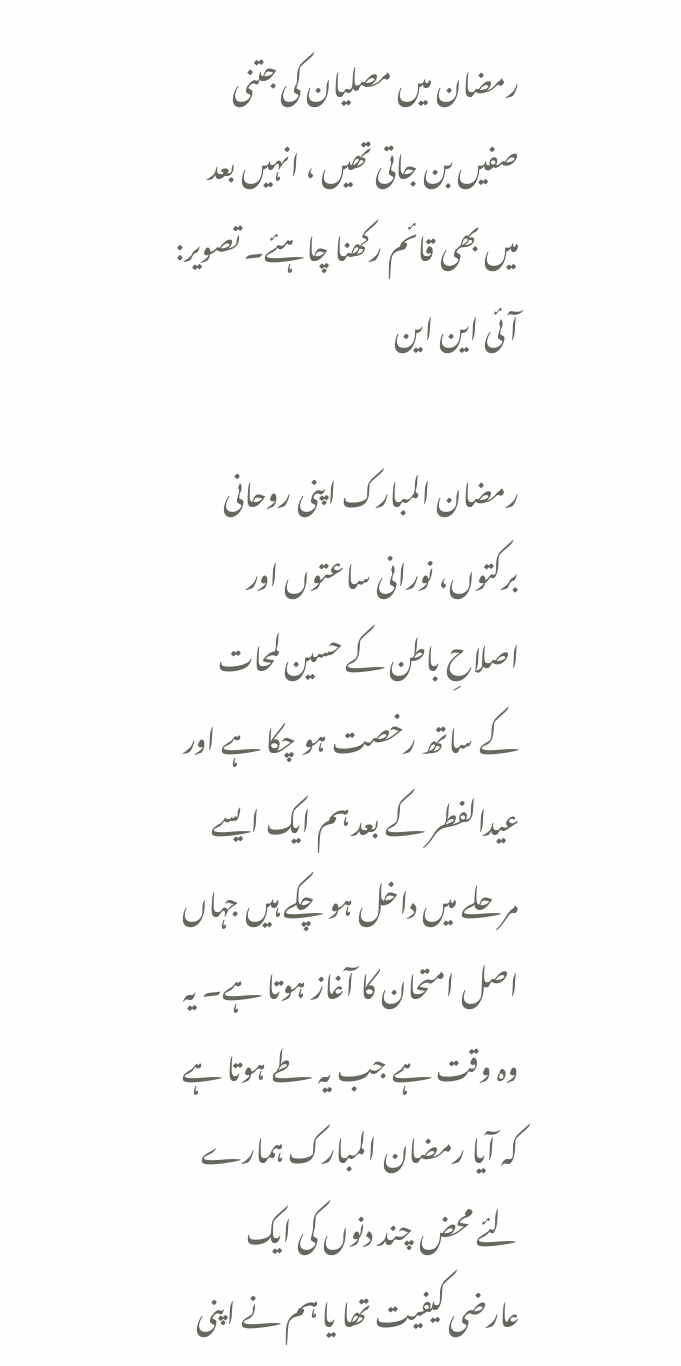رمضان میں مصلیان کی جتنی صفیں بن جاتی تھیں ، انہیں بعد میں بھی قائم رکھنا چاہئے۔ تصویر: آئی این این

رمضان المبارک اپنی روحانی برکتوں، نورانی ساعتوں اور اصلاحِ باطن کے حسین لمحات کے ساتھ رخصت ہو چکا ہے اور عیدالفطر کے بعد ہم ایک ایسے مرحلے میں داخل ہو چکے ہیں جہاں اصل امتحان کا آغاز ہوتا ہے۔ یہ وہ وقت ہے جب یہ طے ہوتا ہے کہ آیا رمضان المبارک ہمارے لئے محض چند دنوں کی ایک عارضی کیفیت تھا یا ہم نے اپنی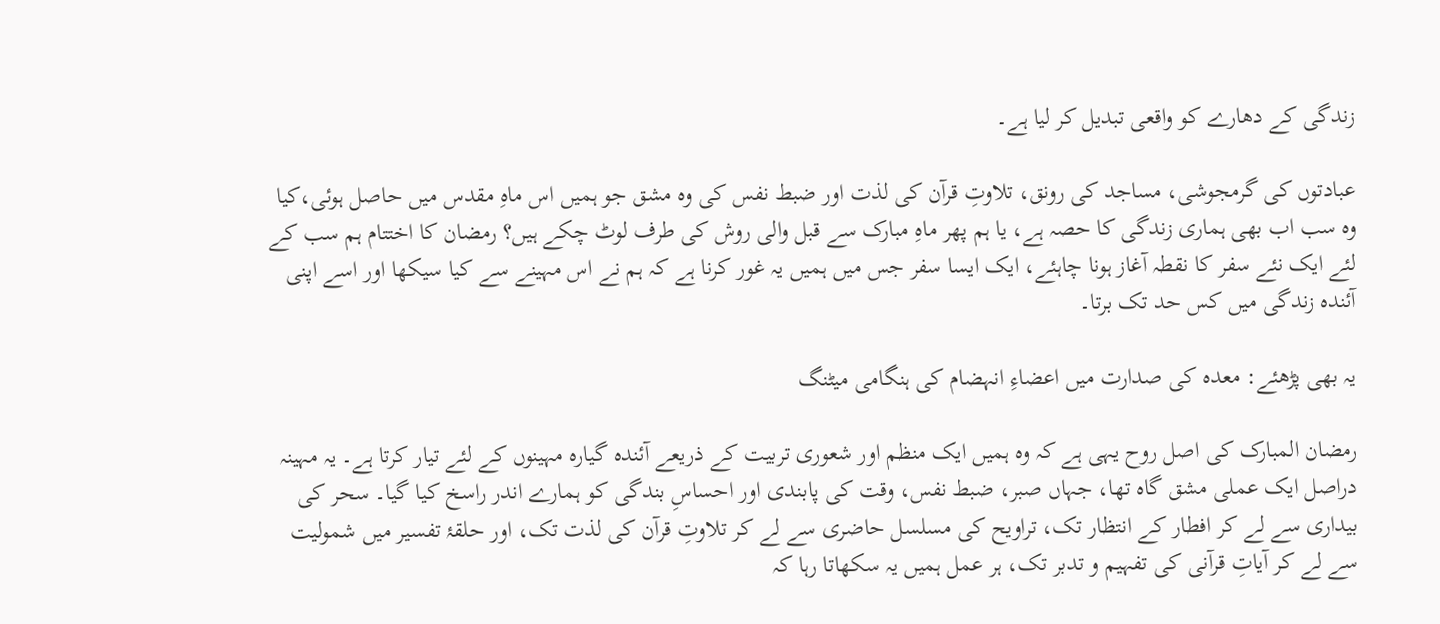زندگی کے دھارے کو واقعی تبدیل کر لیا ہے۔

عبادتوں کی گرمجوشی، مساجد کی رونق، تلاوتِ قرآن کی لذت اور ضبط نفس کی وہ مشق جو ہمیں اس ماہِ مقدس میں حاصل ہوئی،کیا وہ سب اب بھی ہماری زندگی کا حصہ ہے، یا ہم پھر ماہِ مبارک سے قبل والی روش کی طرف لوٹ چکے ہیں؟ رمضان کا اختتام ہم سب کے لئے ایک نئے سفر کا نقطہ آغاز ہونا چاہئے، ایک ایسا سفر جس میں ہمیں یہ غور کرنا ہے کہ ہم نے اس مہینے سے کیا سیکھا اور اسے اپنی آئندہ زندگی میں کس حد تک برتا۔

یہ بھی پڑھئے: معدہ کی صدارت میں اعضاءِ انہضام کی ہنگامی میٹنگ

رمضان المبارک کی اصل روح یہی ہے کہ وہ ہمیں ایک منظم اور شعوری تربیت کے ذریعے آئندہ گیارہ مہینوں کے لئے تیار کرتا ہے۔ یہ مہینہ دراصل ایک عملی مشق گاہ تھا، جہاں صبر، ضبط نفس، وقت کی پابندی اور احساسِ بندگی کو ہمارے اندر راسخ کیا گیا۔ سحر کی بیداری سے لے کر افطار کے انتظار تک، تراویح کی مسلسل حاضری سے لے کر تلاوتِ قرآن کی لذت تک، اور حلقۂ تفسیر میں شمولیت سے لے کر آیاتِ قرآنی کی تفہیم و تدبر تک، ہر عمل ہمیں یہ سکھاتا رہا کہ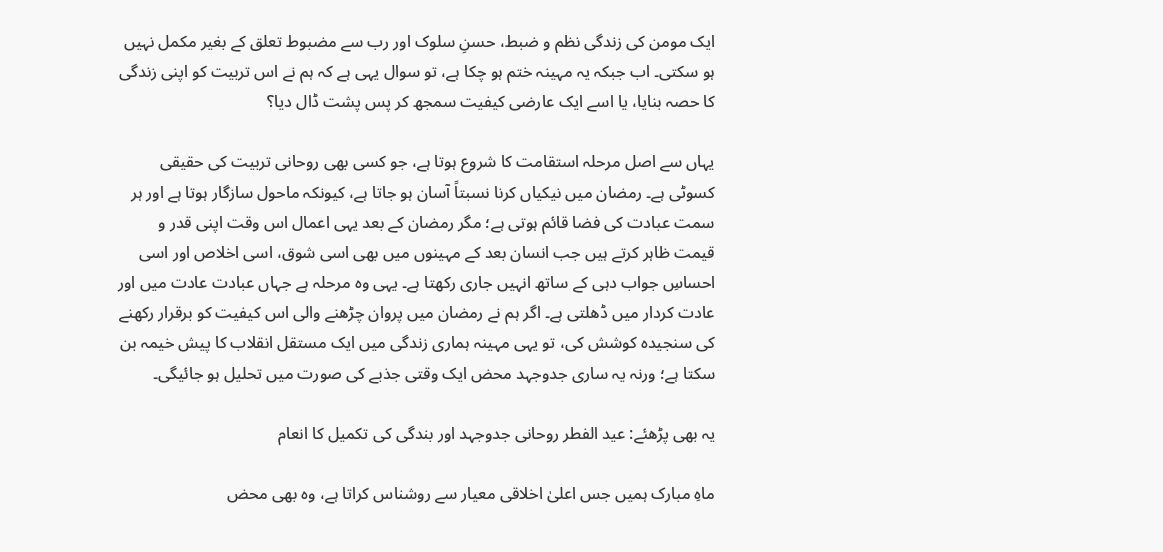ایک مومن کی زندگی نظم و ضبط، حسنِ سلوک اور رب سے مضبوط تعلق کے بغیر مکمل نہیں ہو سکتی۔ اب جبکہ یہ مہینہ ختم ہو چکا ہے، تو سوال یہی ہے کہ ہم نے اس تربیت کو اپنی زندگی کا حصہ بنایا، یا اسے ایک عارضی کیفیت سمجھ کر پس پشت ڈال دیا؟

یہاں سے اصل مرحلہ استقامت کا شروع ہوتا ہے، جو کسی بھی روحانی تربیت کی حقیقی کسوٹی ہے۔ رمضان میں نیکیاں کرنا نسبتاً آسان ہو جاتا ہے، کیونکہ ماحول سازگار ہوتا ہے اور ہر سمت عبادت کی فضا قائم ہوتی ہے؛ مگر رمضان کے بعد یہی اعمال اس وقت اپنی قدر و قیمت ظاہر کرتے ہیں جب انسان بعد کے مہینوں میں بھی اسی شوق، اسی اخلاص اور اسی احساسِ جواب دہی کے ساتھ انہیں جاری رکھتا ہے۔ یہی وہ مرحلہ ہے جہاں عبادت عادت میں اور عادت کردار میں ڈھلتی ہے۔ اگر ہم نے رمضان میں پروان چڑھنے والی اس کیفیت کو برقرار رکھنے کی سنجیدہ کوشش کی، تو یہی مہینہ ہماری زندگی میں ایک مستقل انقلاب کا پیش خیمہ بن سکتا ہے؛ ورنہ یہ ساری جدوجہد محض ایک وقتی جذبے کی صورت میں تحلیل ہو جائیگی۔

یہ بھی پڑھئے: عید الفطر روحانی جدوجہد اور بندگی کی تکمیل کا انعام

ماہِ مبارک ہمیں جس اعلیٰ اخلاقی معیار سے روشناس کراتا ہے، وہ بھی محض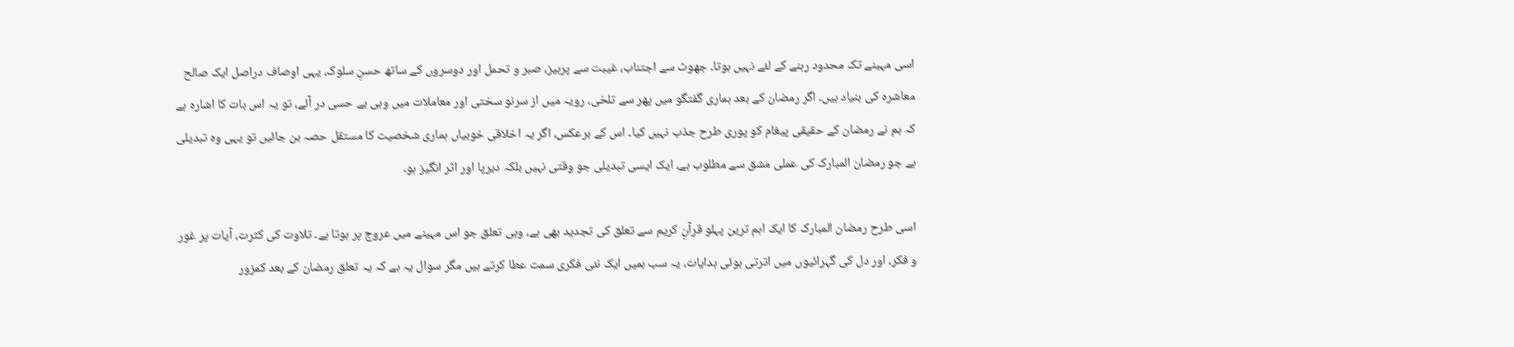اسی مہینے تک محدود رہنے کے لئے نہیں ہوتا۔ جھوٹ سے اجتناب، غیبت سے پرہیز، صبر و تحمل اور دوسروں کے ساتھ حسنِ سلوک، یہی اوصاف دراصل ایک صالح معاشرہ کی بنیاد ہیں۔ اگر رمضان کے بعد ہماری گفتگو میں پھر سے تلخی، رویہ میں از سرنو سختی اور معاملات میں وہی بے حسی در آئے، تو یہ اس بات کا اشارہ ہے کہ ہم نے رمضان کے حقیقی پیغام کو پوری طرح جذب نہیں کیا۔ اس کے برعکس، اگر یہ اخلاقی خوبیاں ہماری شخصیت کا مستقل حصہ بن جائیں تو یہی وہ تبدیلی ہے جو رمضان المبارک کی عملی مشق سے مطلوب ہے، ایک ایسی تبدیلی جو وقتی نہیں بلکہ دیرپا اور اثر انگیز ہو۔

اسی طرح رمضان المبارک کا ایک اہم ترین پہلو قرآنِ کریم سے تعلق کی تجدید بھی ہے، وہی تعلق جو اس مہینے میں عروج پر ہوتا ہے۔ تلاوت کی کثرت، آیات پر غور و فکر، اور دل کی گہرائیوں میں اترتی ہوئی ہدایات، یہ سب ہمیں ایک نئی فکری سمت عطا کرتے ہیں مگر سوال یہ ہے کہ یہ تعلق رمضان کے بعد کمزور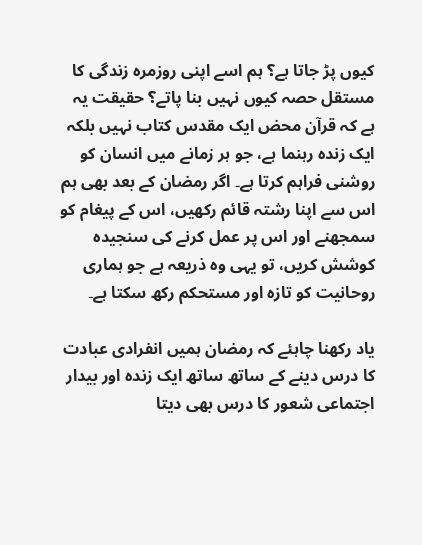کیوں پڑ جاتا ہے؟ ہم اسے اپنی روزمرہ زندگی کا مستقل حصہ کیوں نہیں بنا پاتے؟ حقیقت یہ ہے کہ قرآن محض ایک مقدس کتاب نہیں بلکہ ایک زندہ رہنما ہے، جو ہر زمانے میں انسان کو روشنی فراہم کرتا ہے۔ اگر رمضان کے بعد بھی ہم اس سے اپنا رشتہ قائم رکھیں، اس کے پیغام کو سمجھنے اور اس پر عمل کرنے کی سنجیدہ کوشش کریں، تو یہی وہ ذریعہ ہے جو ہماری روحانیت کو تازہ اور مستحکم رکھ سکتا ہے۔

یاد رکھنا چاہئے کہ رمضان ہمیں انفرادی عبادت کا درس دینے کے ساتھ ساتھ ایک زندہ اور بیدار اجتماعی شعور کا درس بھی دیتا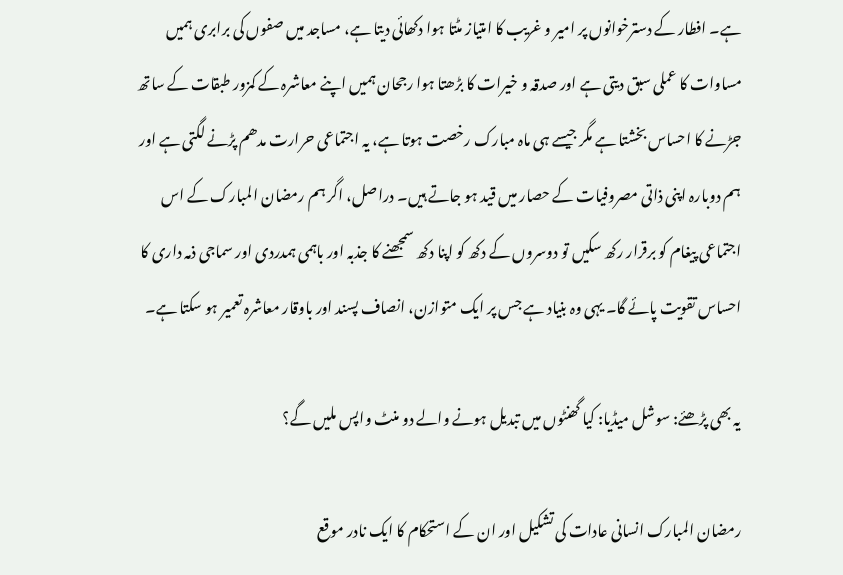ہے۔ افطار کے دسترخوانوں پر امیر و غریب کا امتیاز مٹتا ہوا دکھائی دیتا ہے، مساجد میں صفوں کی برابری ہمیں مساوات کا عملی سبق دیتی ہے اور صدقہ و خیرات کا بڑھتا ہوا رجحان ہمیں اپنے معاشرہ کے کمزور طبقات کے ساتھ جڑنے کا احساس بخشتا ہے مگر جیسے ہی ماہ مبارک رخصت ہوتا ہے، یہ اجتماعی حرارت مدھم پڑنے لگتی ہے اور ہم دوبارہ اپنی ذاتی مصروفیات کے حصار میں قید ہو جاتے ہیں۔ دراصل، اگر ہم رمضان المبارک کے اس اجتماعی پیغام کو برقرار رکھ سکیں تو دوسروں کے دکھ کو اپنا دکھ سمجھنے کا جذبہ اور باہمی ہمدردی اور سماجی ذمہ داری کا احساس تقویت پائے گا۔ یہی وہ بنیاد ہے جس پر ایک متوازن، انصاف پسند اور باوقار معاشرہ تعمیر ہو سکتا ہے۔

یہ بھی پڑھئے: سوشل میڈیا: کیا گھنٹوں میں تبدیل ہونے والے دو منٹ واپس ملیں گے؟

رمضان المبارک انسانی عادات کی تشکیل اور ان کے استحکام کا ایک نادر موقع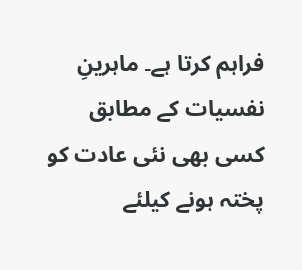فراہم کرتا ہے۔ ماہرینِ نفسیات کے مطابق کسی بھی نئی عادت کو پختہ ہونے کیلئے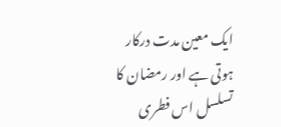ایک معین مدت درکار ہوتی ہے اور رمضان کا تسلسل اس فطری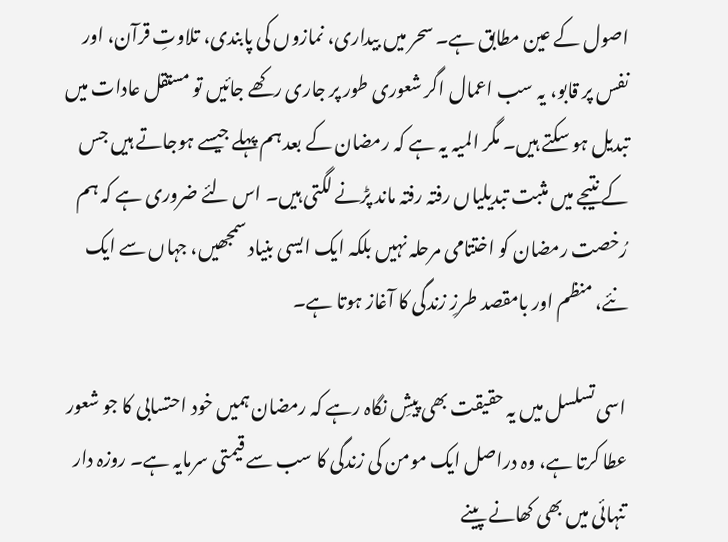اصول کے عین مطابق ہے۔ سحر میں بیداری، نمازوں کی پابندی، تلاوتِ قرآن، اور نفس پر قابو، یہ سب اعمال اگر شعوری طور پر جاری رکھے جائیں تو مستقل عادات میں تبدیل ہو سکتے ہیں۔ مگر المیہ یہ ہے کہ رمضان کے بعد ہم پہلے جیسے ہوجاتے ہیں جس کے نتیجے میں مثبت تبدیلیاں رفتہ رفتہ ماند پڑنے لگتی ہیں۔ اس لئے ضروری ہے کہ ہم رُخصت رمضان کو اختتامی مرحلہ نہیں بلکہ ایک ایسی بنیاد سمجھیں، جہاں سے ایک نئے، منظم اور بامقصد طرزِ زندگی کا آغاز ہوتا ہے۔

اسی تسلسل میں یہ حقیقت بھی پیشِ نگاہ رہے کہ رمضان ہمیں خود احتسابی کا جو شعور عطا کرتا ہے، وہ دراصل ایک مومن کی زندگی کا سب سے قیمتی سرمایہ ہے۔ روزہ دار تنہائی میں بھی کھانے پینے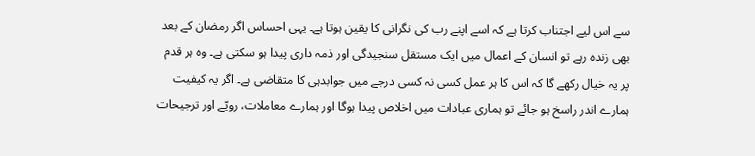سے اس لیے اجتناب کرتا ہے کہ اسے اپنے رب کی نگرانی کا یقین ہوتا ہے۔ یہی احساس اگر رمضان کے بعد بھی زندہ رہے تو انسان کے اعمال میں ایک مستقل سنجیدگی اور ذمہ داری پیدا ہو سکتی ہے۔ وہ ہر قدم پر یہ خیال رکھے گا کہ اس کا ہر عمل کسی نہ کسی درجے میں جوابدہی کا متقاضی ہے۔ اگر یہ کیفیت ہمارے اندر راسخ ہو جائے تو ہماری عبادات میں اخلاص پیدا ہوگا اور ہمارے معاملات، رویّے اور ترجیحات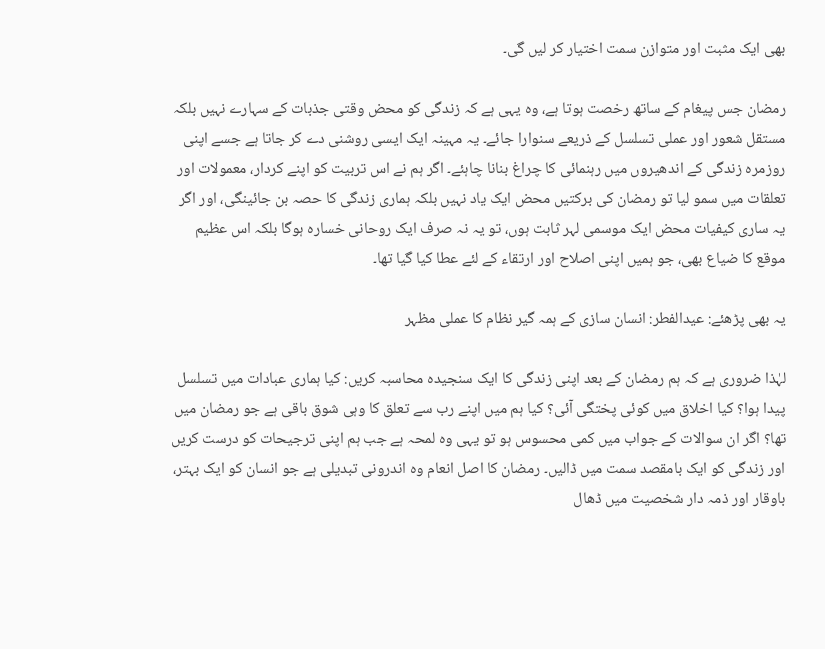بھی ایک مثبت اور متوازن سمت اختیار کر لیں گی۔

رمضان جس پیغام کے ساتھ رخصت ہوتا ہے، وہ یہی ہے کہ زندگی کو محض وقتی جذبات کے سہارے نہیں بلکہ مستقل شعور اور عملی تسلسل کے ذریعے سنوارا جائے۔ یہ مہینہ ایک ایسی روشنی دے کر جاتا ہے جسے اپنی روزمرہ زندگی کے اندھیروں میں رہنمائی کا چراغ بنانا چاہئے۔ اگر ہم نے اس تربیت کو اپنے کردار، معمولات اور تعلقات میں سمو لیا تو رمضان کی برکتیں محض ایک یاد نہیں بلکہ ہماری زندگی کا حصہ بن جائینگی، اور اگر یہ ساری کیفیات محض ایک موسمی لہر ثابت ہوں، تو یہ نہ صرف ایک روحانی خسارہ ہوگا بلکہ اس عظیم موقع کا ضیاع بھی، جو ہمیں اپنی اصلاح اور ارتقاء کے لئے عطا کیا گیا تھا۔

یہ بھی پڑھئے: عیدالفطر: انسان سازی کے ہمہ گیر نظام کا عملی مظہر

لہٰذا ضروری ہے کہ ہم رمضان کے بعد اپنی زندگی کا ایک سنجیدہ محاسبہ کریں: کیا ہماری عبادات میں تسلسل پیدا ہوا؟ کیا اخلاق میں کوئی پختگی آئی؟ کیا ہم میں اپنے رب سے تعلق کا وہی شوق باقی ہے جو رمضان میں تھا؟ اگر ان سوالات کے جواب میں کمی محسوس ہو تو یہی وہ لمحہ ہے جب ہم اپنی ترجیحات کو درست کریں اور زندگی کو ایک بامقصد سمت میں ڈالیں۔ رمضان کا اصل انعام وہ اندرونی تبدیلی ہے جو انسان کو ایک بہتر، باوقار اور ذمہ دار شخصیت میں ڈھال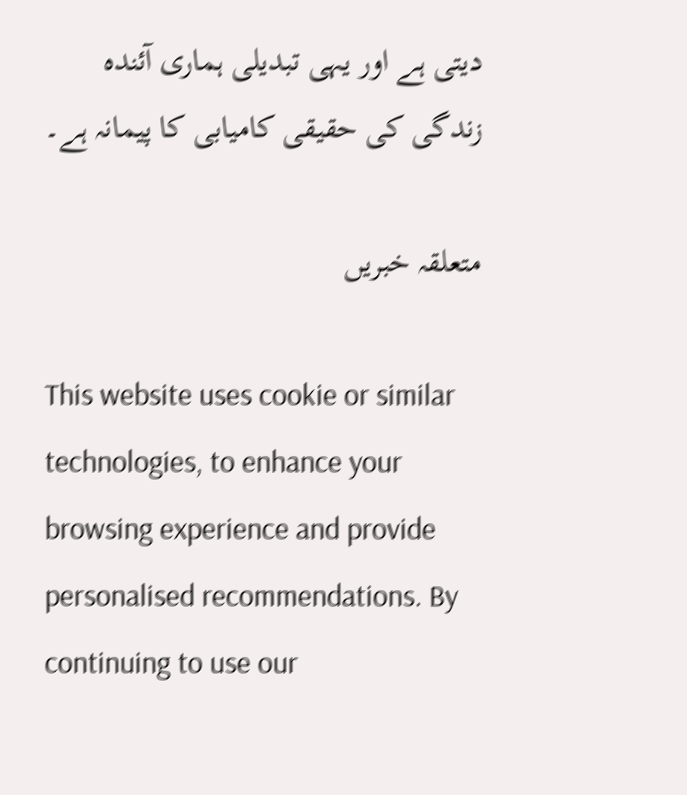دیتی ہے اور یہی تبدیلی ہماری آئندہ زندگی کی حقیقی کامیابی کا پیمانہ ہے۔

متعلقہ خبریں

This website uses cookie or similar technologies, to enhance your browsing experience and provide personalised recommendations. By continuing to use our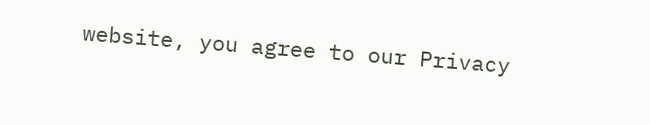website, you agree to our Privacy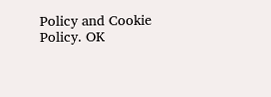Policy and Cookie Policy. OK